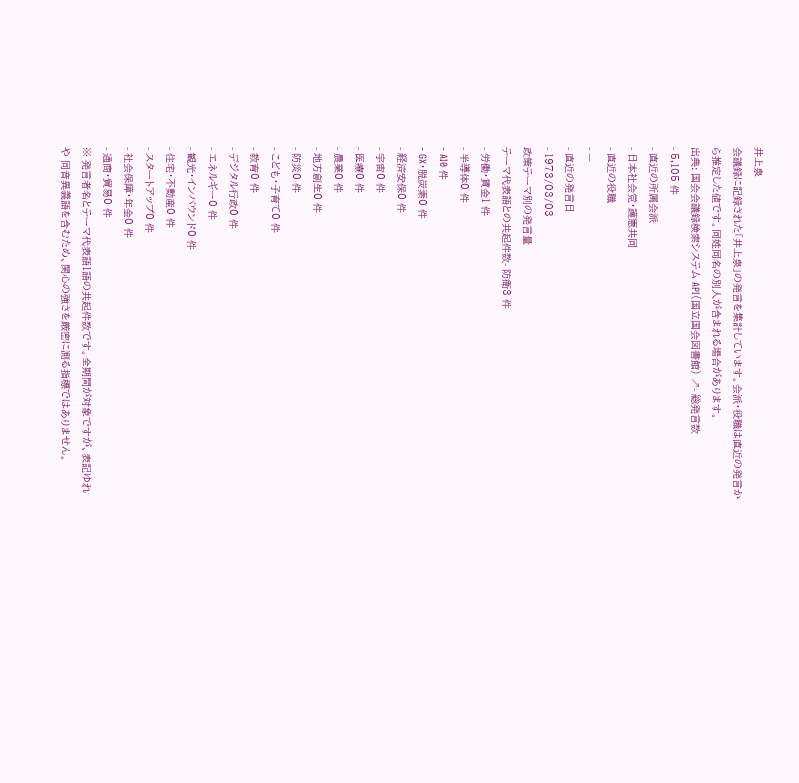井上泉
会議録に記録された「井上泉」の発言を集計しています。会派・役職は直近の発言から推定した値です。同姓同名の別人が含まれる場合があります。
出典: 国会会議録検索システム API(国立国会図書館) ↗- 総発言数
- 5,105 件
- 直近の所属会派
- 日本社会党・護憲共同
- 直近の役職
- —
- 直近の発言日
- 1973/03/03
政策テーマ別の発言量
テーマ代表語との共起件数- 防衛3 件
- 労働・賃金1 件
- 半導体0 件
- AI0 件
- GX・脱炭素0 件
- 経済安保0 件
- 宇宙0 件
- 医療0 件
- 農業0 件
- 地方創生0 件
- 防災0 件
- こども・子育て0 件
- 教育0 件
- デジタル行政0 件
- エネルギー0 件
- 観光・インバウンド0 件
- 住宅・不動産0 件
- スタートアップ0 件
- 社会保障・年金0 件
- 通商・貿易0 件
※ 発言者名とテーマ代表語1語の共起件数です。全期間が対象ですが、表記ゆれや 同音異義語を含むため、関心の強さを厳密に測る指標ではありません。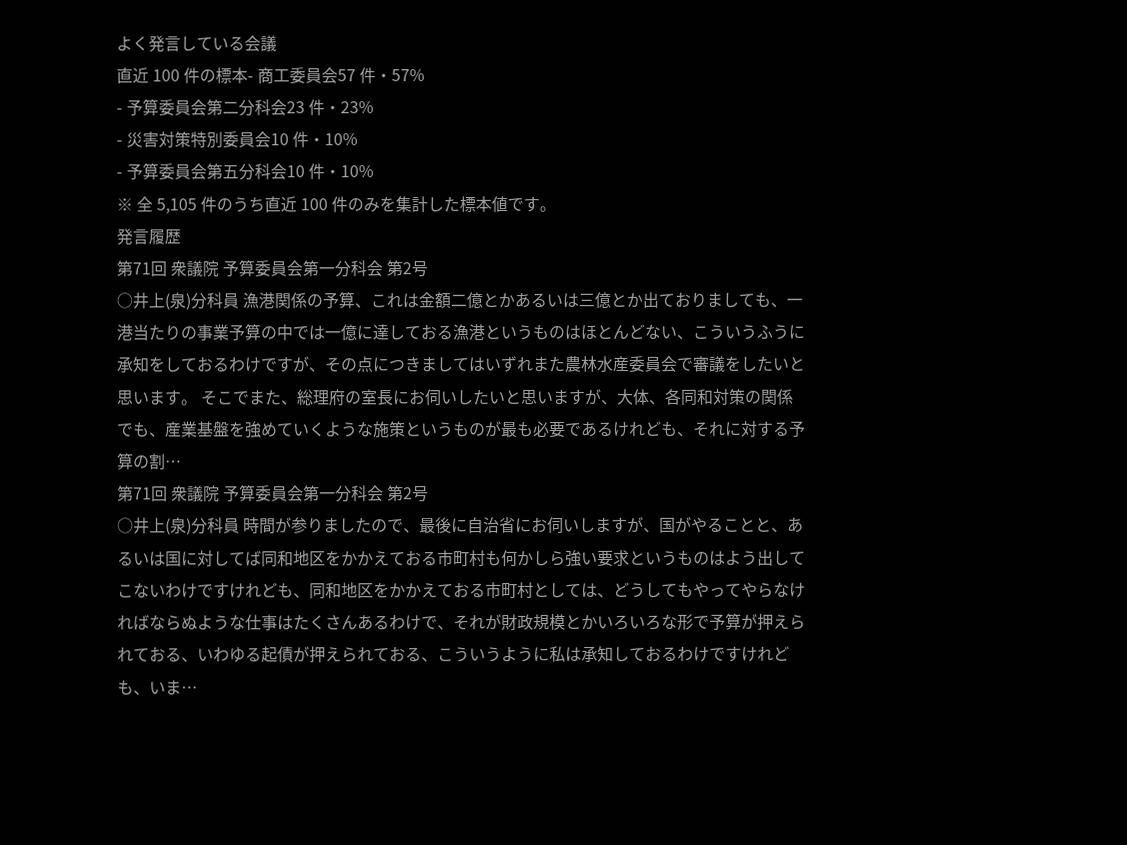よく発言している会議
直近 100 件の標本- 商工委員会57 件・57%
- 予算委員会第二分科会23 件・23%
- 災害対策特別委員会10 件・10%
- 予算委員会第五分科会10 件・10%
※ 全 5,105 件のうち直近 100 件のみを集計した標本値です。
発言履歴
第71回 衆議院 予算委員会第一分科会 第2号
○井上(泉)分科員 漁港関係の予算、これは金額二億とかあるいは三億とか出ておりましても、一港当たりの事業予算の中では一億に達しておる漁港というものはほとんどない、こういうふうに承知をしておるわけですが、その点につきましてはいずれまた農林水産委員会で審議をしたいと思います。 そこでまた、総理府の室長にお伺いしたいと思いますが、大体、各同和対策の関係でも、産業基盤を強めていくような施策というものが最も必要であるけれども、それに対する予算の割…
第71回 衆議院 予算委員会第一分科会 第2号
○井上(泉)分科員 時間が参りましたので、最後に自治省にお伺いしますが、国がやることと、あるいは国に対してば同和地区をかかえておる市町村も何かしら強い要求というものはよう出してこないわけですけれども、同和地区をかかえておる市町村としては、どうしてもやってやらなければならぬような仕事はたくさんあるわけで、それが財政規模とかいろいろな形で予算が押えられておる、いわゆる起債が押えられておる、こういうように私は承知しておるわけですけれども、いま…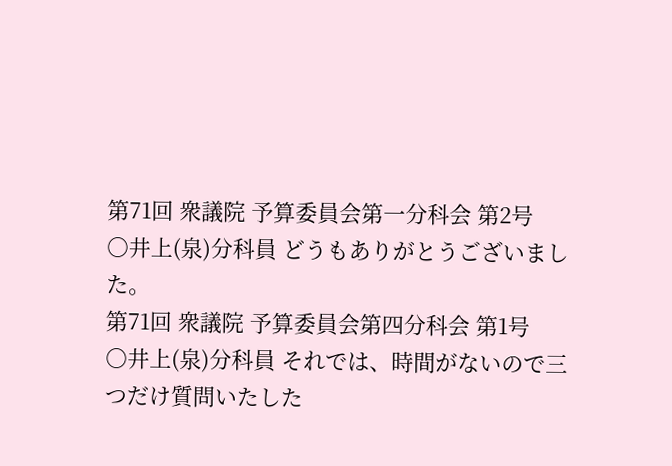第71回 衆議院 予算委員会第一分科会 第2号
○井上(泉)分科員 どうもありがとうございました。
第71回 衆議院 予算委員会第四分科会 第1号
○井上(泉)分科員 それでは、時間がないので三つだけ質問いたした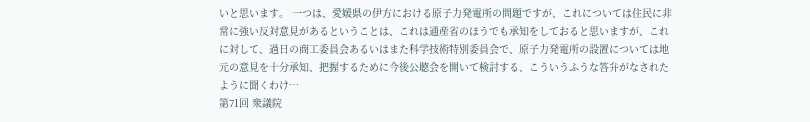いと思います。 一つは、愛媛県の伊方における原子力発電所の問題ですが、これについては住民に非常に強い反対意見があるということは、これは通産省のほうでも承知をしておると思いますが、これに対して、過日の商工委員会あるいはまた科学技術特別委員会で、原子力発電所の設置については地元の意見を十分承知、把握するために今後公聴会を開いて検討する、こういうふうな答弁がなされたように聞くわけ…
第71回 衆議院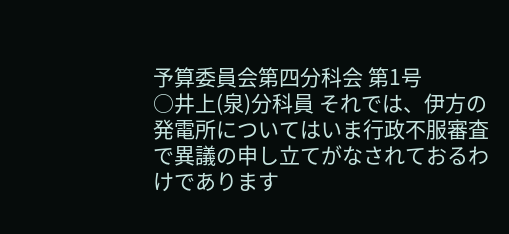予算委員会第四分科会 第1号
○井上(泉)分科員 それでは、伊方の発電所についてはいま行政不服審査で異議の申し立てがなされておるわけであります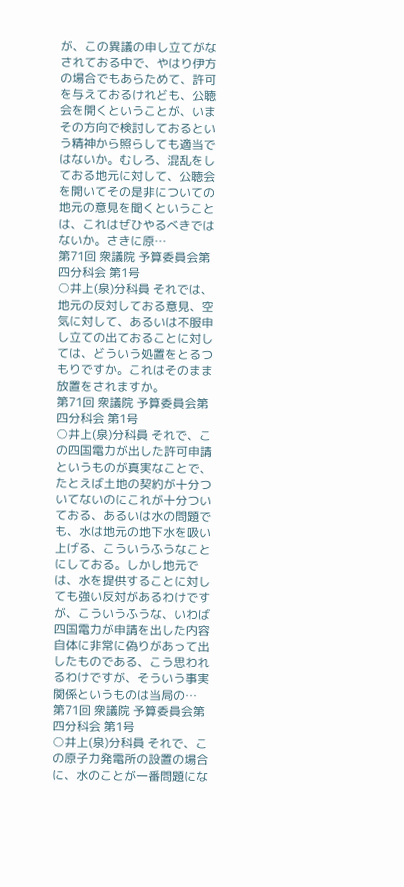が、この異議の申し立てがなされておる中で、やはり伊方の場合でもあらためて、許可を与えておるけれども、公聴会を開くということが、いまその方向で検討しておるという精神から照らしても適当ではないか。むしろ、混乱をしておる地元に対して、公聴会を開いてその是非についての地元の意見を聞くということは、これはぜひやるべきではないか。さきに原…
第71回 衆議院 予算委員会第四分科会 第1号
○井上(泉)分科員 それでは、地元の反対しておる意見、空気に対して、あるいは不服申し立ての出ておることに対しては、どういう処置をとるつもりですか。これはそのまま放置をされますか。
第71回 衆議院 予算委員会第四分科会 第1号
○井上(泉)分科員 それで、この四国電力が出した許可申請というものが真実なことで、たとえば土地の契約が十分ついてないのにこれが十分ついておる、あるいは水の問題でも、水は地元の地下水を吸い上げる、こういうふうなことにしておる。しかし地元では、水を提供することに対しても強い反対があるわけですが、こういうふうな、いわば四国電力が申請を出した内容自体に非常に偽りがあって出したものである、こう思われるわけですが、そういう事実関係というものは当局の…
第71回 衆議院 予算委員会第四分科会 第1号
○井上(泉)分科員 それで、この原子力発電所の設置の場合に、水のことが一番問題にな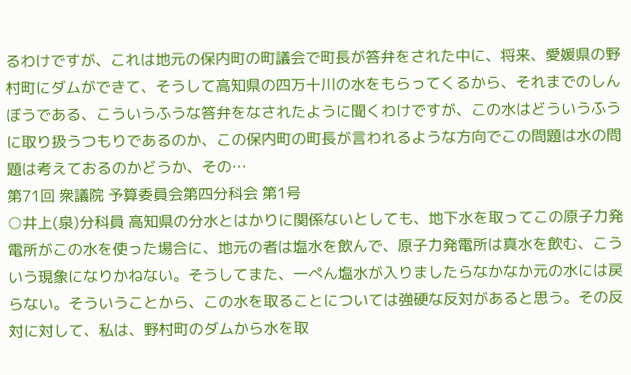るわけですが、これは地元の保内町の町議会で町長が答弁をされた中に、将来、愛媛県の野村町にダムができて、そうして高知県の四万十川の水をもらってくるから、それまでのしんぼうである、こういうふうな答弁をなされたように聞くわけですが、この水はどういうふうに取り扱うつもりであるのか、この保内町の町長が言われるような方向でこの問題は水の問題は考えておるのかどうか、その…
第71回 衆議院 予算委員会第四分科会 第1号
○井上(泉)分科員 高知県の分水とはかりに関係ないとしても、地下水を取ってこの原子力発電所がこの水を使った場合に、地元の者は塩水を飲んで、原子力発電所は真水を飲む、こういう現象になりかねない。そうしてまた、一ぺん塩水が入りましたらなかなか元の水には戻らない。そういうことから、この水を取ることについては強硬な反対があると思う。その反対に対して、私は、野村町のダムから水を取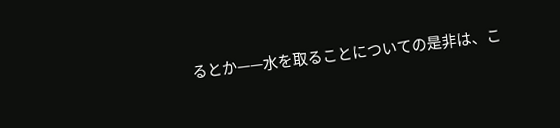るとか——水を取ることについての是非は、こ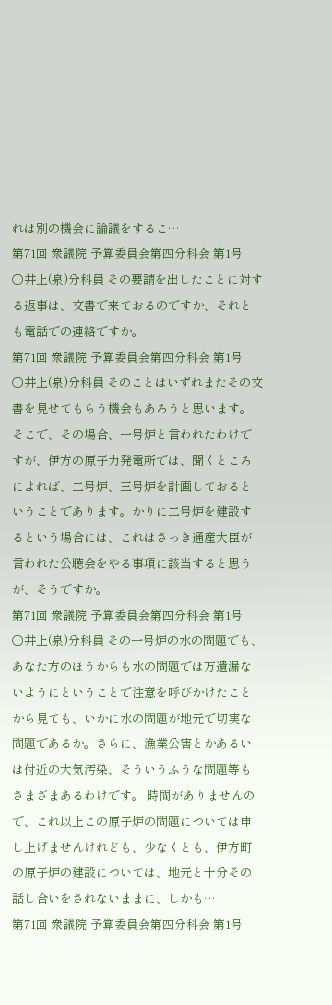れは別の機会に論議をするこ…
第71回 衆議院 予算委員会第四分科会 第1号
○井上(泉)分科員 その要請を出したことに対する返事は、文書で来ておるのですか、それとも電話での連絡ですか。
第71回 衆議院 予算委員会第四分科会 第1号
○井上(泉)分科員 そのことはいずれまたその文書を見せてもらう機会もあろうと思います。 そこで、その場合、一号炉と言われたわけですが、伊方の原子力発電所では、聞くところによれば、二号炉、三号炉を計画しておるということであります。かりに二号炉を建設するという場合には、これはさっき通産大臣が言われた公聴会をやる事項に該当すると思うが、そうですか。
第71回 衆議院 予算委員会第四分科会 第1号
○井上(泉)分科員 その一号炉の水の問題でも、あなた方のほうからも水の問題では万遺漏ないようにということで注意を呼びかけたことから見ても、いかに水の問題が地元で切実な問題であるか。さらに、漁業公害とかあるいは付近の大気汚染、そういうふうな問題等もさまざまあるわけです。 時間がありませんので、これ以上この原子炉の問題については申し上げませんけれども、少なくとも、伊方町の原子炉の建設については、地元と十分その話し合いをされないままに、しかも…
第71回 衆議院 予算委員会第四分科会 第1号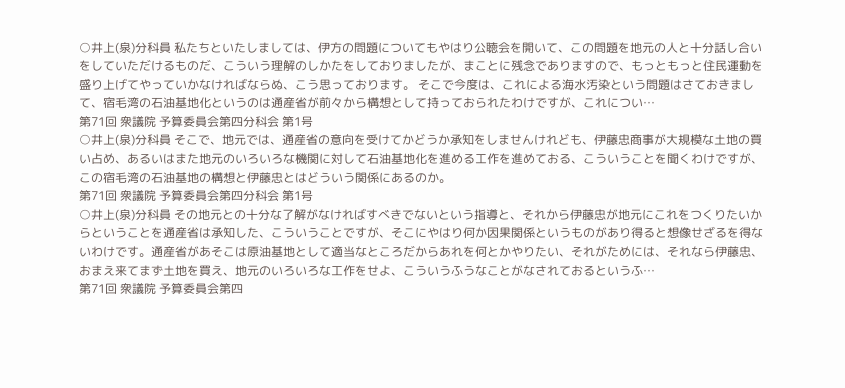○井上(泉)分科員 私たちといたしましては、伊方の問題についてもやはり公聴会を開いて、この問題を地元の人と十分話し合いをしていただけるものだ、こういう理解のしかたをしておりましたが、まことに残念でありますので、もっともっと住民運動を盛り上げてやっていかなければならぬ、こう思っております。 そこで今度は、これによる海水汚染という問題はさておきまして、宿毛湾の石油基地化というのは通産省が前々から構想として持っておられたわけですが、これについ…
第71回 衆議院 予算委員会第四分科会 第1号
○井上(泉)分科員 そこで、地元では、通産省の意向を受けてかどうか承知をしませんけれども、伊藤忠商事が大規模な土地の買い占め、あるいはまた地元のいろいろな機関に対して石油基地化を進める工作を進めておる、こういうことを聞くわけですが、この宿毛湾の石油基地の構想と伊藤忠とはどういう関係にあるのか。
第71回 衆議院 予算委員会第四分科会 第1号
○井上(泉)分科員 その地元との十分な了解がなければすべきでないという指導と、それから伊藤忠が地元にこれをつくりたいからということを通産省は承知した、こういうことですが、そこにやはり何か因果関係というものがあり得ると想像せざるを得ないわけです。通産省があそこは原油基地として適当なところだからあれを何とかやりたい、それがためには、それなら伊藤忠、おまえ来てまず土地を買え、地元のいろいろな工作をせよ、こういうふうなことがなされておるというふ…
第71回 衆議院 予算委員会第四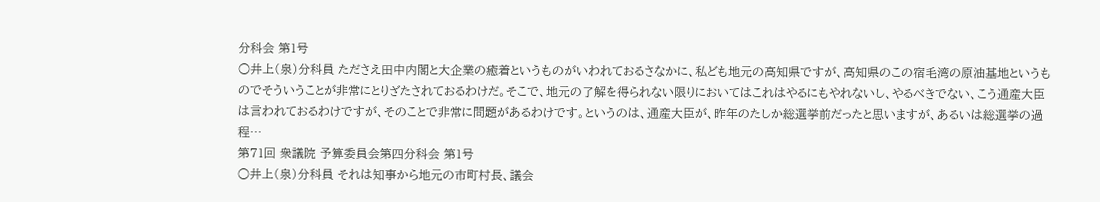分科会 第1号
○井上(泉)分科員 たださえ田中内閣と大企業の癒着というものがいわれておるさなかに、私ども地元の高知県ですが、高知県のこの宿毛湾の原油基地というものでそういうことが非常にとりざたされておるわけだ。そこで、地元の了解を得られない限りにおいてはこれはやるにもやれないし、やるべきでない、こう通産大臣は言われておるわけですが、そのことで非常に問題があるわけです。というのは、通産大臣が、昨年のたしか総選挙前だったと思いますが、あるいは総選挙の過程…
第71回 衆議院 予算委員会第四分科会 第1号
○井上(泉)分科員 それは知事から地元の市町村長、議会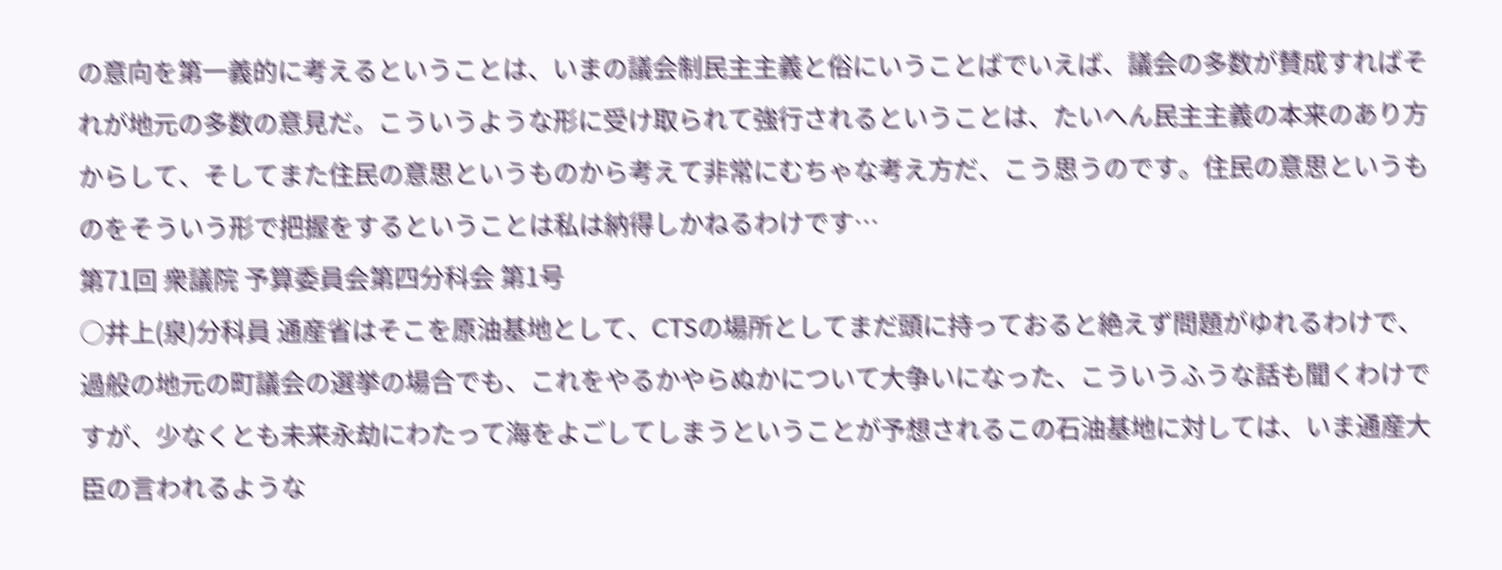の意向を第一義的に考えるということは、いまの議会制民主主義と俗にいうことばでいえば、議会の多数が賛成すればそれが地元の多数の意見だ。こういうような形に受け取られて強行されるということは、たいへん民主主義の本来のあり方からして、そしてまた住民の意思というものから考えて非常にむちゃな考え方だ、こう思うのです。住民の意思というものをそういう形で把握をするということは私は納得しかねるわけです…
第71回 衆議院 予算委員会第四分科会 第1号
○井上(泉)分科員 通産省はそこを原油基地として、CTSの場所としてまだ頭に持っておると絶えず問題がゆれるわけで、過般の地元の町議会の選挙の場合でも、これをやるかやらぬかについて大争いになった、こういうふうな話も聞くわけですが、少なくとも未来永劫にわたって海をよごしてしまうということが予想されるこの石油基地に対しては、いま通産大臣の言われるような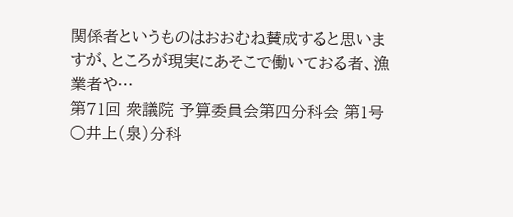関係者というものはおおむね賛成すると思いますが、ところが現実にあそこで働いておる者、漁業者や…
第71回 衆議院 予算委員会第四分科会 第1号
○井上(泉)分科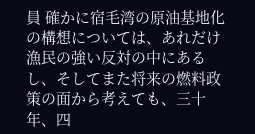員 確かに宿毛湾の原油基地化の構想については、あれだけ漁民の強い反対の中にあるし、そしてまた将来の燃料政策の面から考えても、三十年、四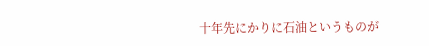十年先にかりに石油というものが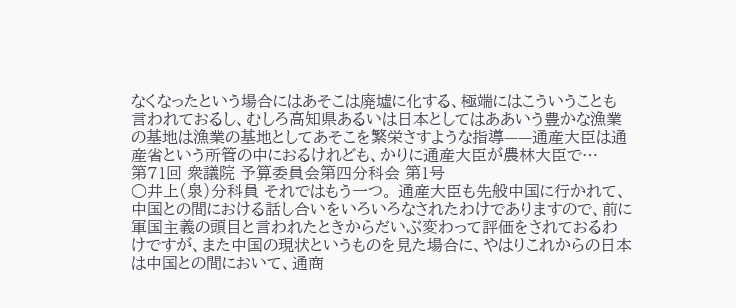なくなったという場合にはあそこは廃墟に化する、極端にはこういうことも言われておるし、むしろ高知県あるいは日本としてはああいう豊かな漁業の基地は漁業の基地としてあそこを繁栄さすような指導——通産大臣は通産省という所管の中におるけれども、かりに通産大臣が農林大臣で…
第71回 衆議院 予算委員会第四分科会 第1号
○井上(泉)分科員 それではもう一つ。 通産大臣も先般中国に行かれて、中国との間における話し合いをいろいろなされたわけでありますので、前に軍国主義の頭目と言われたときからだいぶ変わって評価をされておるわけですが、また中国の現状というものを見た場合に、やはりこれからの日本は中国との間において、通商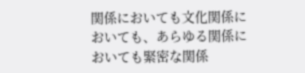関係においても文化関係においても、あらゆる関係においても緊密な関係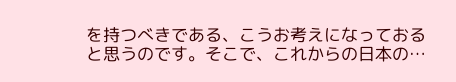を持つべきである、こうお考えになっておると思うのです。そこで、これからの日本の…